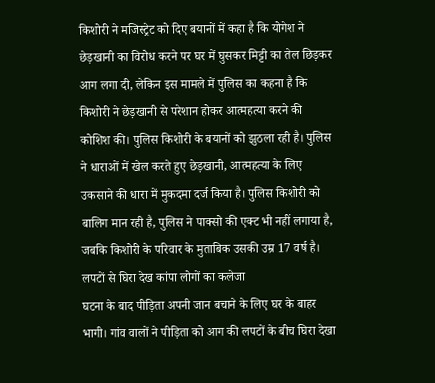किशोरी ने मजिस्ट्रेट को दिए बयानों में कहा है कि योगेश ने छेड़खानी का विरोध करने पर घर में घुसकर मिट्टी का तेल छिड़कर आग लगा दी, लेकिन इस मामले में पुलिस का कहना है कि किशोरी ने छेड़खानी से परेशान होकर आत्महत्या करने की कोशिश की। पुलिस किशोरी के बयानों को झुठला रही है। पुलिस ने धाराओं में खेल करते हुए छेड़खानी, आत्महत्या के लिए उकसाने की धारा में मुकदमा दर्ज किया है। पुलिस किशोरी को बालिग मान रही है, पुलिस ने पाक्सो की एक्ट भी नहीं लगाया है, जबकि किशोरी के परिवार के मुताबिक उसकी उम्र 17 वर्ष है।
लपटों से घिरा देख कांपा लोगों का कलेजा
घटना के बाद पीड़िता अपनी जान बचाने के लिए घर के बाहर भागी। गांव वालों ने पीड़िता को आग की लपटों के बीच घिरा देखा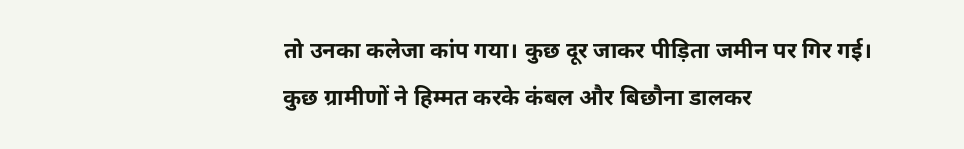तो उनका कलेजा कांप गया। कुछ दूर जाकर पीड़िता जमीन पर गिर गई। कुछ ग्रामीणों ने हिम्मत करके कंबल और बिछौना डालकर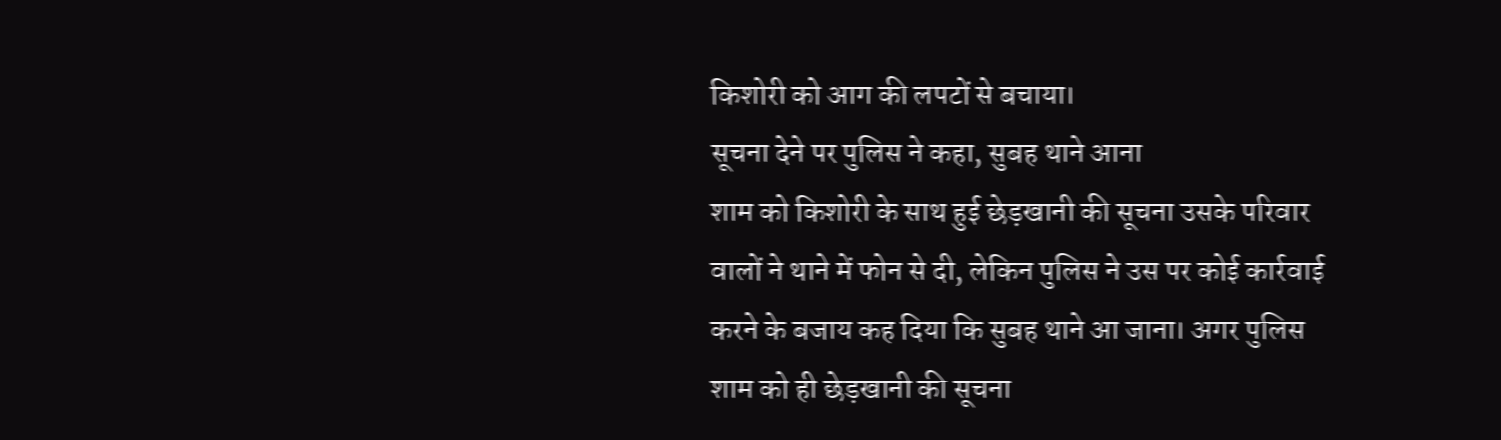किशोरी को आग की लपटों से बचाया।
सूचना देने पर पुलिस ने कहा, सुबह थाने आना
शाम को किशोरी के साथ हुई छेड़खानी की सूचना उसके परिवार वालों ने थाने में फोन से दी, लेकिन पुलिस ने उस पर कोई कार्रवाई करने के बजाय कह दिया कि सुबह थाने आ जाना। अगर पुलिस शाम को ही छेड़खानी की सूचना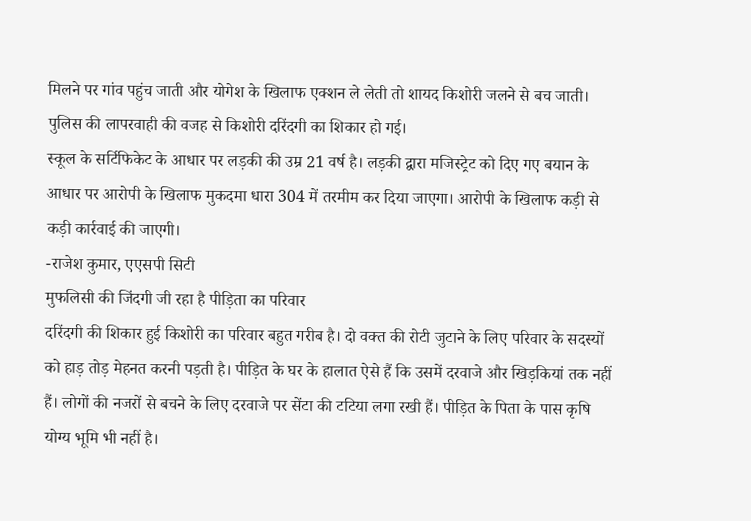मिलने पर गांव पहुंच जाती और योगेश के खिलाफ एक्शन ले लेती तो शायद किशोरी जलने से बच जाती। पुलिस की लापरवाही की वजह से किशोरी दरिंदगी का शिकार हो गई।
स्कूल के सर्टिफिकेट के आधार पर लड़की की उम्र 21 वर्ष है। लड़की द्वारा मजिस्ट्रेट को दिए गए बयान के आधार पर आरोपी के खिलाफ मुकदमा धारा 304 में तरमीम कर दिया जाएगा। आरोपी के खिलाफ कड़ी से कड़ी कार्रवाई की जाएगी।
-राजेश कुमार, एएसपी सिटी
मुफलिसी की जिंदगी जी रहा है पीड़िता का परिवार
दरिंदगी की शिकार हुई किशोरी का परिवार बहुत गरीब है। दो वक्त की रोटी जुटाने के लिए परिवार के सदस्यों को हाड़ तोड़ मेहनत करनी पड़ती है। पीड़ित के घर के हालात ऐसे हैं कि उसमें दरवाजे और खिड़कियां तक नहीं हैं। लोगों की नजरों से बचने के लिए दरवाजे पर सेंटा की टटिया लगा रखी हैं। पीड़ित के पिता के पास कृषि योग्य भूमि भी नहीं है।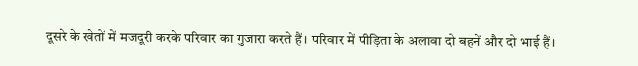दूसरे के खेतों में मजदूरी करके परिवार का गुजारा करते हैं। परिवार में पीड़िता के अलावा दो बहनें और दो भाई हैं।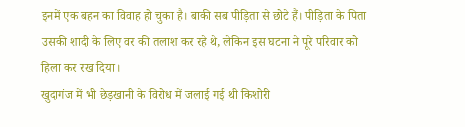इनमें एक बहन का विवाह हो चुका है। बाकी सब पीड़िता से छोटे हैं। पीड़िता के पिता उसकी शादी के लिए वर की तलाश कर रहे थे, लेकिन इस घटना ने पूरे परिवार को हिला कर रख दिया।
खुदागंज में भी छेड़खानी के विरोध में जलाई गई थी किशोरी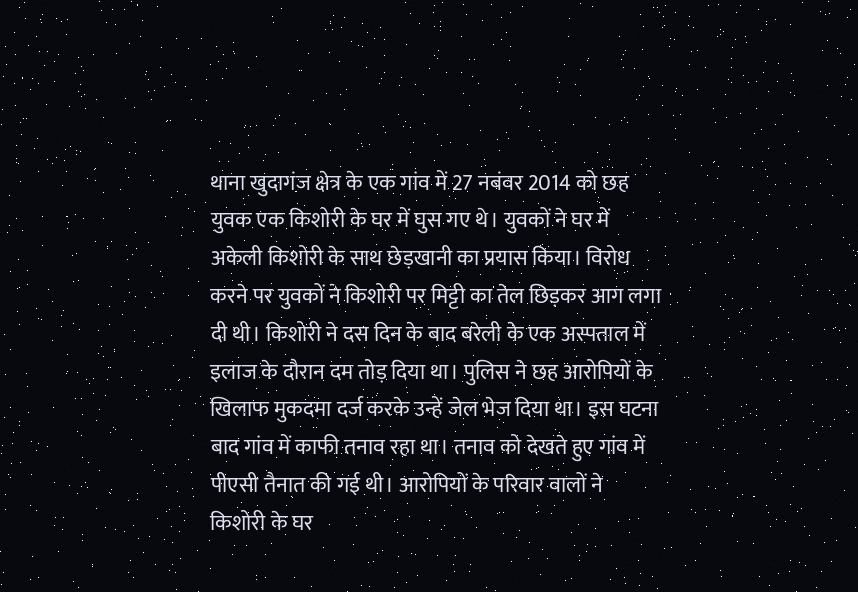थाना खुदागंज क्षेत्र के एक गांव में 27 नबंवर 2014 को छह युवक एक किशोरी के घर में घुस गए थे। युवकों ने घर में अकेली किशोरी के साथ छेड़खानी का प्रयास किया। विरोध करने पर युवकों ने किशोरी पर मिट्टी का तेल छिड़कर आग लगा दी थी। किशोरी ने दस दिन के बाद बरेली के एक अस्पताल में इलाज के दौरान दम तोड़ दिया था। पुलिस ने छह आरोपियों के खिलाफ मुकदमा दर्ज करके उन्हें जेल भेज दिया था। इस घटना बाद गांव में काफी तनाव रहा था। तनाव को देखते हुए गांव में पीएसी तैनात की गई थी। आरोपियों के परिवार वालों ने किशोरी के घर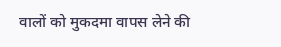वालों को मुकदमा वापस लेने की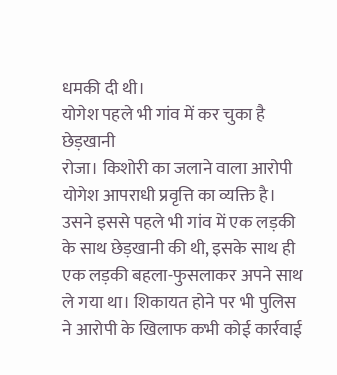धमकी दी थी।
योगेश पहले भी गांव में कर चुका है छेड़खानी
रोजा। किशोरी का जलाने वाला आरोपी योगेश आपराधी प्रवृत्ति का व्यक्ति है। उसने इससे पहले भी गांव में एक लड़की के साथ छेड़खानी की थी, इसके साथ ही एक लड़की बहला-फुसलाकर अपने साथ ले गया था। शिकायत होने पर भी पुलिस ने आरोपी के खिलाफ कभी कोई कार्रवाई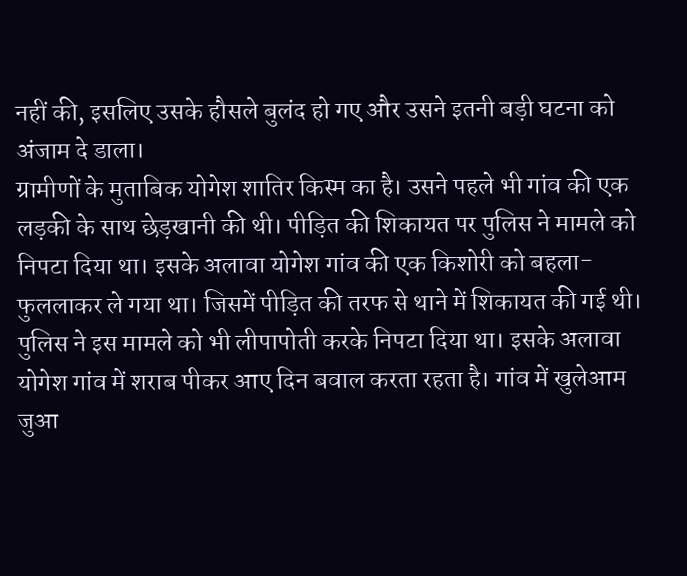नहीं की, इसलिए उसके हौसले बुलंद हो गए और उसने इतनी बड़ी घटना को अंजाम दे डाला।
ग्रामीणों के मुताबिक योगेश शातिर किस्म का है। उसने पहले भी गांव की एक लड़की के साथ छेड़खानी की थी। पीड़ित की शिकायत पर पुलिस ने मामले को निपटा दिया था। इसके अलावा योगेश गांव की एक किशोरी को बहला-फुललाकर ले गया था। जिसमें पीड़ित की तरफ से थाने में शिकायत की गई थी। पुलिस ने इस मामले को भी लीपापोती करके निपटा दिया था। इसके अलावा योगेश गांव में शराब पीकर आए दिन बवाल करता रहता है। गांव में खुलेआम जुआ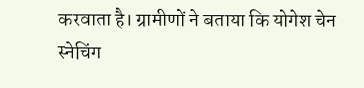करवाता है। ग्रामीणों ने बताया कि योगेश चेन स्नेचिंग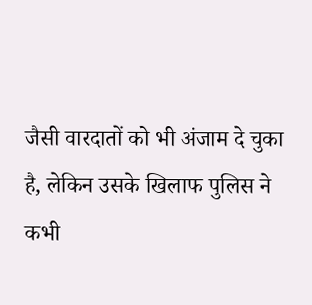जैसी वारदातों को भी अंजाम दे चुका है, लेकिन उसके खिलाफ पुलिस ने कभी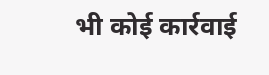भी कोई कार्रवाई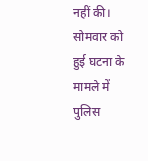नहीं की। सोमवार को हुई घटना के मामले में पुलिस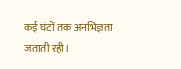कई घंटों तक अनभिज्ञता जताती रही।